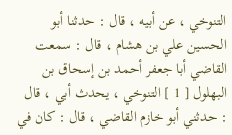التنوخي ، عن أبيه ، قال : حدثنا أبو الحسين علي بن هشام ، قال : سمعت القاضي أبا جعفر أحمد بن إسحاق بن البهلول [ 1 ] التنوخي ، يحدث أبي ، قال : حدثني أبو خازم القاضي ، قال : كان في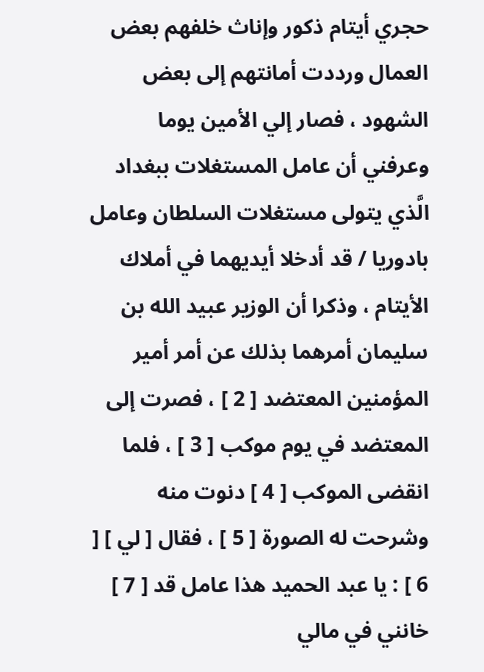حجري أيتام ذكور وإناث خلفهم بعض العمال ورددت أمانتهم إلى بعض الشهود ، فصار إلي الأمين يوما وعرفني أن عامل المستغلات ببغداد الَّذي يتولى مستغلات السلطان وعامل بادوريا / قد أدخلا أيديهما في أملاك الأيتام ، وذكرا أن الوزير عبيد الله بن سليمان أمرهما بذلك عن أمر أمير المؤمنين المعتضد [ 2 ] ، فصرت إلى المعتضد في يوم موكب [ 3 ] ، فلما انقضى الموكب [ 4 ] دنوت منه وشرحت له الصورة [ 5 ] ، فقال [ لي ] [ 6 ] : يا عبد الحميد هذا عامل قد [ 7 ] خانني في مالي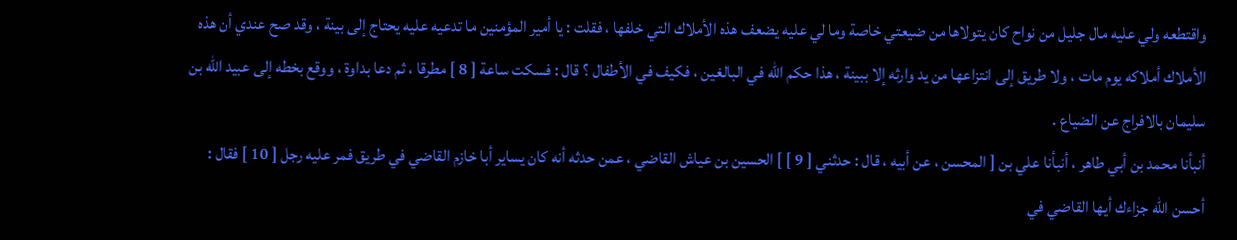واقتطعه ولي عليه مال جليل من نواح كان يتولاها من ضيعتي خاصة وما لي عليه يضعف هذه الأملاك التي خلفها ، فقلت : يا أمير المؤمنين ما تدعيه عليه يحتاج إلى بينة ، وقد صح عندي أن هذه الأملاك أملاكه يوم مات ، ولا طريق إلى انتزاعها من يد وارثه إلا ببينة ، هذا حكم الله في البالغين ، فكيف في الأطفال ؟ قال : فسكت ساعة [ 8 ] مطرقا ، ثم دعا بداوة ، ووقع بخطه إلى عبيد الله بن سليمان بالافراج عن الضياع .
أنبأنا محمد بن أبي طاهر ، أنبأنا علي بن [ المحسن ، عن أبيه ، قال : حدثني [ 9 ] ] الحسين بن عياش القاضي ، عمن حدثه أنه كان يساير أبا خازم القاضي في طريق فمر عليه رجل [ 10 ] فقال : أحسن الله جزاءك أيها القاضي في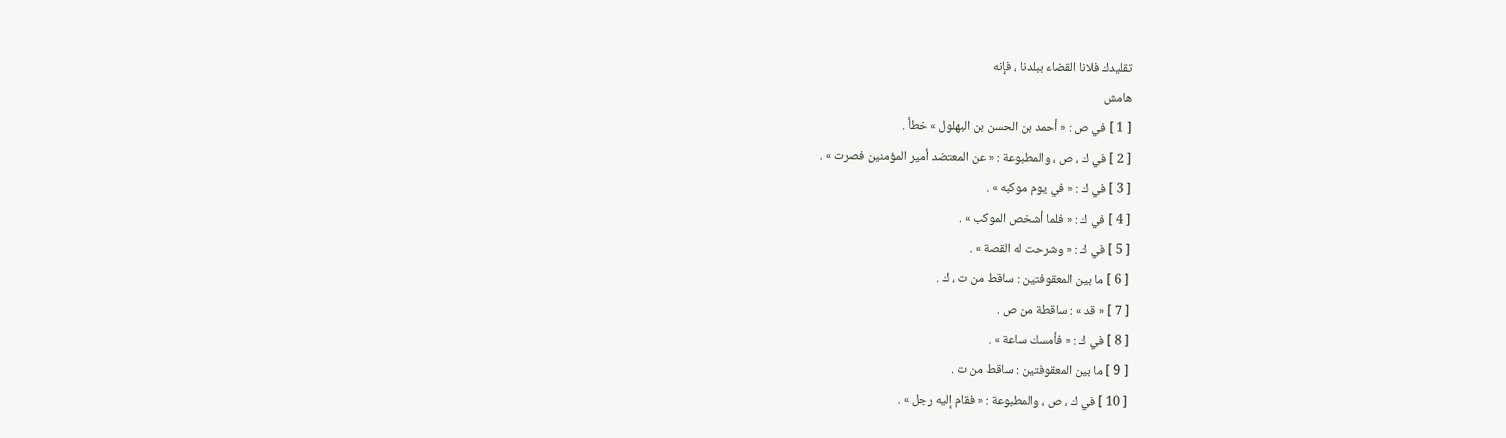تقليدك فلانا القضاء ببلدنا ، فإنه
هامش
[ 1 ] في ص : « أحمد بن الحسن بن البهلول » خطأ .
[ 2 ] في ك ، ص ، والمطبوعة : « عن المعتضد أمير المؤمنين فصرت » .
[ 3 ] في ك : « في يوم موكبه » .
[ 4 ] في ك : « فلما أشخص الموكب » .
[ 5 ] في ك : « وشرحت له القصة » .
[ 6 ] ما بين المعقوفتين : ساقط من ت ، ك .
[ 7 ] « قد » : ساقطة من ص .
[ 8 ] في ك : « فأمسك ساعة » .
[ 9 ] ما بين المعقوفتين : ساقط من ت .
[ 10 ] في ك ، ص ، والمطبوعة : « فقام إليه رجل » .